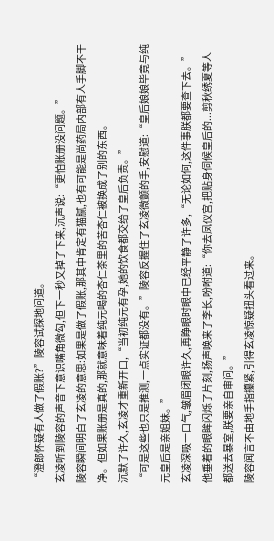“澄郎怀疑有人做了假账?”陵容试探地问道。
玄凌听到陵容的声音下意识嘴角微勾,但下一秒又掉了下来,沉声说:“更怕账册没问题。”
陵容瞬间明白了玄凌的意思:如果是做了假账,那其中肯定有猫腻,也有可能是尚药局内部有人手脚不干净。但如果账册是真的,那就意味着纯元喝的杏仁茶里的苦杏仁被换成了别的东西。
沉默了许久,玄凌才重新开口,“当初纯元有孕,她的饮食都交给了皇后负责。”
“可是这些也只是推测,一点实证都没有。”陵容反握住了玄凌微颤的手,安慰道:“皇后娘娘毕竟与纯元皇后是亲姐妹。”
玄凌深吸一口气,皱眉闭眼许久,再睁眼时眼中已经平静了许多,“无论如何,这件事朕都要查下去。”
他垂着的眼眸闪烁了片刻,扬声唤来了李长,吩咐道:“你去凤仪宫,把贴身伺候皇后的...剪秋绣夏等人都送去暴室,朕要亲自审问。”
陵容闻言不由地手指攥紧,引得玄凌惊疑扭头看过来。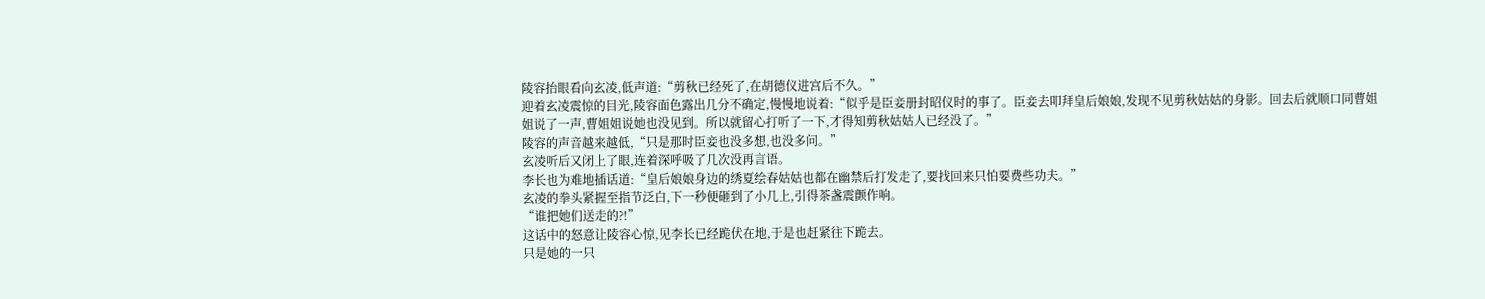陵容抬眼看向玄凌,低声道:“剪秋已经死了,在胡德仪进宫后不久。”
迎着玄凌震惊的目光,陵容面色露出几分不确定,慢慢地说着:“似乎是臣妾册封昭仪时的事了。臣妾去叩拜皇后娘娘,发现不见剪秋姑姑的身影。回去后就顺口同曹姐姐说了一声,曹姐姐说她也没见到。所以就留心打听了一下,才得知剪秋姑姑人已经没了。”
陵容的声音越来越低,“只是那时臣妾也没多想,也没多问。”
玄凌听后又闭上了眼,连着深呼吸了几次没再言语。
李长也为难地插话道:“皇后娘娘身边的绣夏绘春姑姑也都在幽禁后打发走了,要找回来只怕要费些功夫。”
玄凌的拳头紧握至指节泛白,下一秒便砸到了小几上,引得茶盏震颤作响。
“谁把她们送走的?!”
这话中的怒意让陵容心惊,见李长已经跪伏在地,于是也赶紧往下跪去。
只是她的一只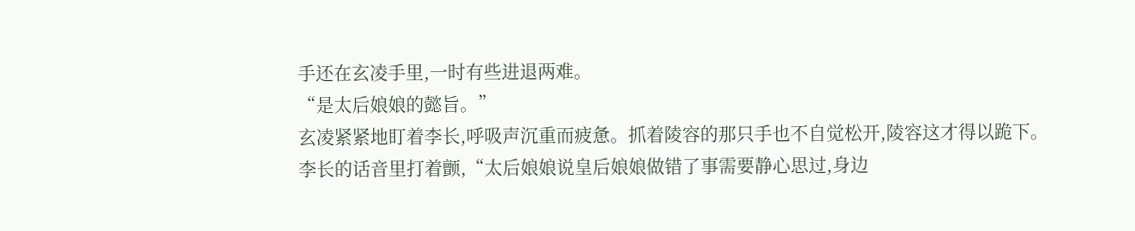手还在玄凌手里,一时有些进退两难。
“是太后娘娘的懿旨。”
玄凌紧紧地盯着李长,呼吸声沉重而疲惫。抓着陵容的那只手也不自觉松开,陵容这才得以跪下。
李长的话音里打着颤,“太后娘娘说皇后娘娘做错了事需要静心思过,身边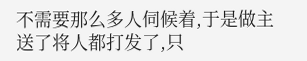不需要那么多人伺候着,于是做主送了将人都打发了,只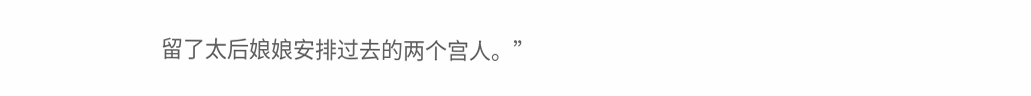留了太后娘娘安排过去的两个宫人。”